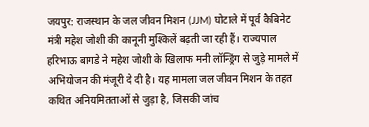जयपुर: राजस्थान के जल जीवन मिशन (JJM) घोटाले में पूर्व कैबिनेट मंत्री महेश जोशी की कानूनी मुश्किलें बढ़ती जा रही हैं। राज्यपाल हरिभाऊ बागडे ने महेश जोशी के खिलाफ मनी लॉन्ड्रिंग से जुड़े मामले में अभियोजन की मंजूरी दे दी है। यह मामला जल जीवन मिशन के तहत कथित अनियमितताओं से जुड़ा है, जिसकी जांच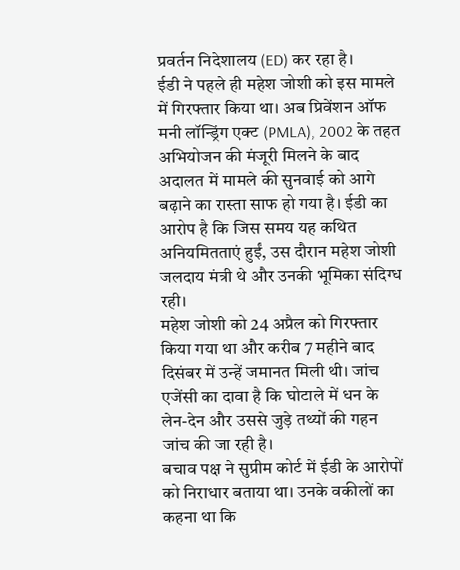प्रवर्तन निदेशालय (ED) कर रहा है।
ईडी ने पहले ही महेश जोशी को इस मामले में गिरफ्तार किया था। अब प्रिवेंशन ऑफ मनी लॉन्ड्रिंग एक्ट (PMLA), 2002 के तहत अभियोजन की मंजूरी मिलने के बाद अदालत में मामले की सुनवाई को आगे बढ़ाने का रास्ता साफ हो गया है। ईडी का आरोप है कि जिस समय यह कथित अनियमितताएं हुईं, उस दौरान महेश जोशी जलदाय मंत्री थे और उनकी भूमिका संदिग्ध रही।
महेश जोशी को 24 अप्रैल को गिरफ्तार किया गया था और करीब 7 महीने बाद दिसंबर में उन्हें जमानत मिली थी। जांच एजेंसी का दावा है कि घोटाले में धन के लेन-देन और उससे जुड़े तथ्यों की गहन जांच की जा रही है।
बचाव पक्ष ने सुप्रीम कोर्ट में ईडी के आरोपों को निराधार बताया था। उनके वकीलों का कहना था कि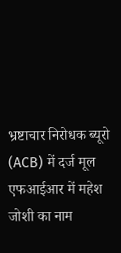भ्रष्टाचार निरोधक ब्यूरो (ACB) में दर्ज मूल एफआईआर में महेश जोशी का नाम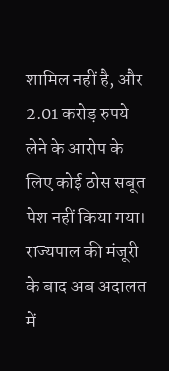शामिल नहीं है, और 2.01 करोड़ रुपये लेने के आरोप के लिए कोई ठोस सबूत पेश नहीं किया गया।
राज्यपाल की मंजूरी के बाद अब अदालत में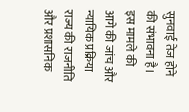सुनवाई तेज होने की संभावना है। इस मामले की आगे की जांच और न्यायिक प्रक्रिया राज्य की राजनीति और प्रशासनिक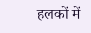हलकों में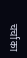चर्चा का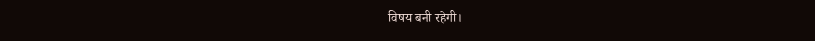विषय बनी रहेगी।